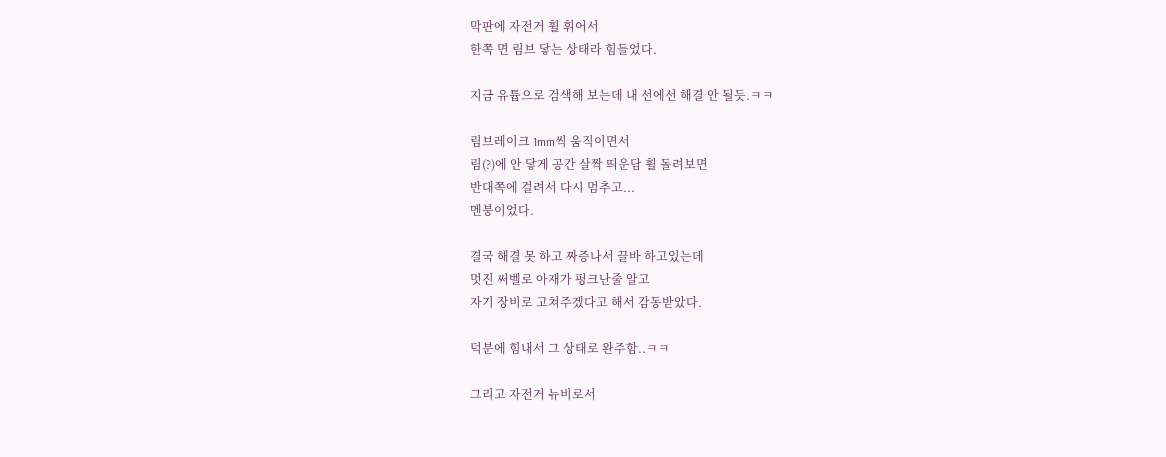막판에 자전거 휠 휘어서
한쪽 면 림브 닿는 상태라 힘들었다.

지금 유튭으로 검색해 보는데 내 선에선 해결 안 될듯.ㅋㅋ

림브레이크 1mm씩 움직이면서
림(?)에 안 닿게 공간 살짝 띄운담 휠 돌려보면
반대쪽에 걸려서 다시 멈추고...
멘붕이었다.

결국 해결 못 하고 짜증나서 끌바 하고있는데
멋진 써벨로 아재가 펑크난줄 알고
자기 장비로 고쳐주겠다고 해서 감동받았다.

덕분에 힘내서 그 상태로 완주함..ㅋㅋ

그리고 자전거 뉴비로서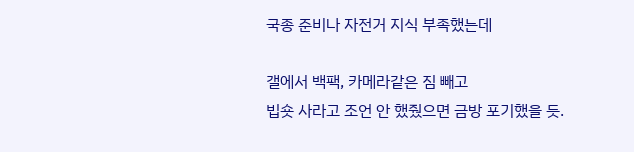국종 준비나 자전거 지식 부족했는데

갤에서 백팩, 카메라같은 짐 빼고
빕숏 사라고 조언 안 했줬으면 금방 포기했을 듯.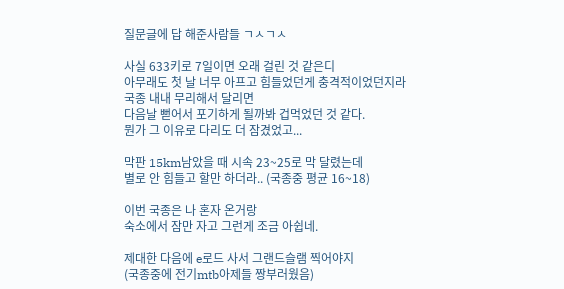질문글에 답 해준사람들 ㄱㅅㄱㅅ

사실 633키로 7일이면 오래 걸린 것 같은디
아무래도 첫 날 너무 아프고 힘들었던게 충격적이었던지라
국종 내내 무리해서 달리면
다음날 뻗어서 포기하게 될까봐 겁먹었던 것 같다.
뭔가 그 이유로 다리도 더 잠겼었고...

막판 15km남았을 때 시속 23~25로 막 달렸는데
별로 안 힘들고 할만 하더라.. (국종중 평균 16~18)

이번 국종은 나 혼자 온거랑
숙소에서 잠만 자고 그런게 조금 아쉽네.

제대한 다음에 e로드 사서 그랜드슬램 찍어야지
(국종중에 전기mtb아제들 짱부러웠음)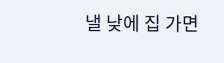낼 낮에 집 가면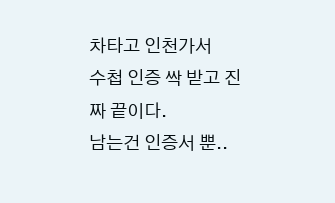차타고 인천가서
수첩 인증 싹 받고 진짜 끝이다.
남는건 인증서 뿐..